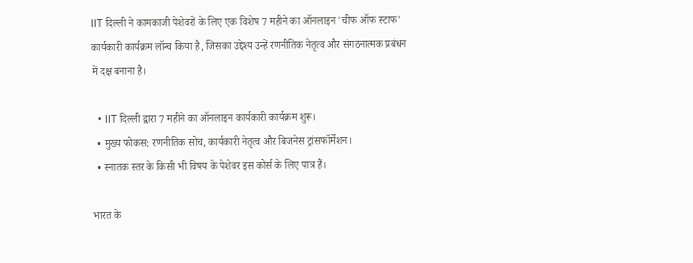IIT दिल्ली ने कामकाजी पेशेवरों के लिए एक विशेष 7 महीने का ऑनलाइन 'चीफ ऑफ स्टाफ' कार्यकारी कार्यक्रम लॉन्च किया है, जिसका उद्देश्य उन्हें रणनीतिक नेतृत्व और संगठनात्मक प्रबंधन में दक्ष बनाना है।

  • IIT दिल्ली द्वारा 7 महीने का ऑनलाइन कार्यकारी कार्यक्रम शुरू।
  • मुख्य फोकस: रणनीतिक सोच, कार्यकारी नेतृत्व और बिजनेस ट्रांसफॉर्मेशन।
  • स्नातक स्तर के किसी भी विषय के पेशेवर इस कोर्स के लिए पात्र हैं।

भारत के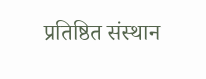प्रतिष्ठित संस्थान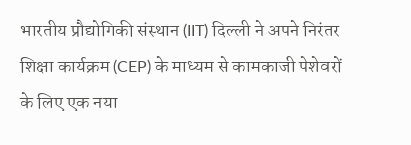भारतीय प्रौद्योगिकी संस्थान (IIT) दिल्ली ने अपने निरंतर शिक्षा कार्यक्रम (CEP) के माध्यम से कामकाजी पेशेवरों के लिए एक नया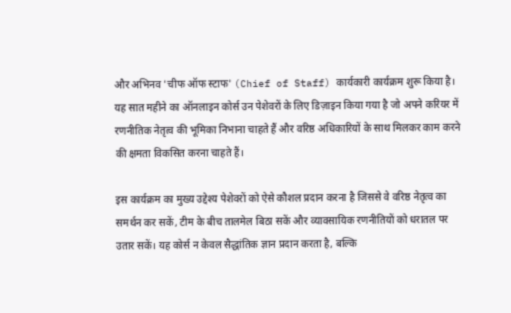और अभिनव 'चीफ ऑफ स्टाफ' (Chief of Staff) कार्यकारी कार्यक्रम शुरू किया है। यह सात महीने का ऑनलाइन कोर्स उन पेशेवरों के लिए डिज़ाइन किया गया है जो अपने करियर में रणनीतिक नेतृत्व की भूमिका निभाना चाहते हैं और वरिष्ठ अधिकारियों के साथ मिलकर काम करने की क्षमता विकसित करना चाहते हैं।

इस कार्यक्रम का मुख्य उद्देश्य पेशेवरों को ऐसे कौशल प्रदान करना है जिससे वे वरिष्ठ नेतृत्व का समर्थन कर सकें, टीम के बीच तालमेल बिठा सकें और व्यावसायिक रणनीतियों को धरातल पर उतार सकें। यह कोर्स न केवल सैद्धांतिक ज्ञान प्रदान करता है, बल्कि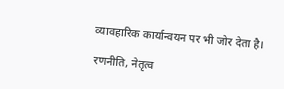व्यावहारिक कार्यान्वयन पर भी जोर देता है।

रणनीति, नेतृत्व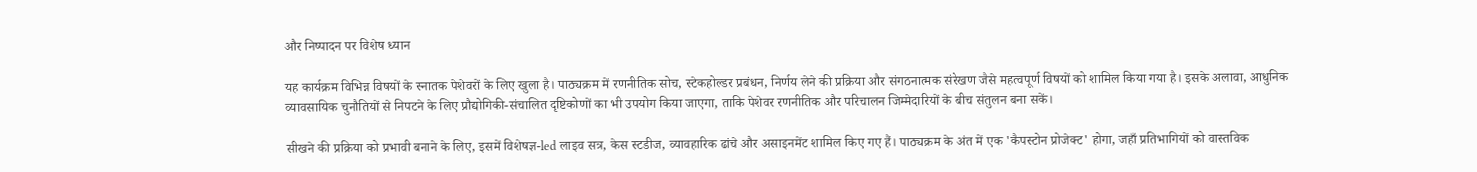और निष्पादन पर विशेष ध्यान

यह कार्यक्रम विभिन्न विषयों के स्नातक पेशेवरों के लिए खुला है। पाठ्यक्रम में रणनीतिक सोच, स्टेकहोल्डर प्रबंधन, निर्णय लेने की प्रक्रिया और संगठनात्मक संरेखण जैसे महत्वपूर्ण विषयों को शामिल किया गया है। इसके अलावा, आधुनिक व्यावसायिक चुनौतियों से निपटने के लिए प्रौद्योगिकी-संचालित दृष्टिकोणों का भी उपयोग किया जाएगा, ताकि पेशेवर रणनीतिक और परिचालन जिम्मेदारियों के बीच संतुलन बना सकें।

सीखने की प्रक्रिया को प्रभावी बनाने के लिए, इसमें विशेषज्ञ-led लाइव सत्र, केस स्टडीज, व्यावहारिक ढांचे और असाइनमेंट शामिल किए गए हैं। पाठ्यक्रम के अंत में एक 'कैपस्टोन प्रोजेक्ट' होगा, जहाँ प्रतिभागियों को वास्तविक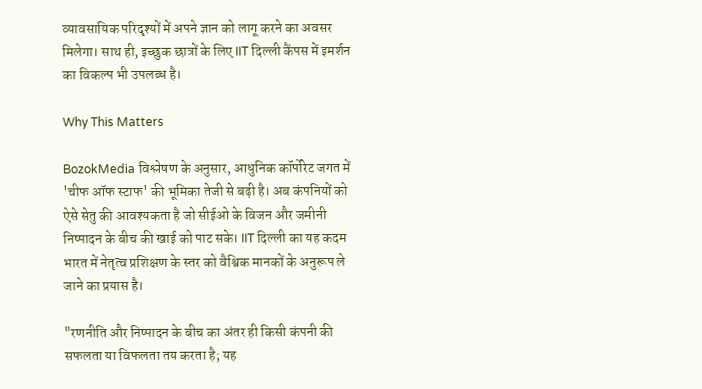व्यावसायिक परिदृश्यों में अपने ज्ञान को लागू करने का अवसर मिलेगा। साथ ही, इच्छुक छात्रों के लिए IIT दिल्ली कैंपस में इमर्शन का विकल्प भी उपलब्ध है।

Why This Matters

BozokMedia विश्लेषण के अनुसार, आधुनिक कॉर्पोरेट जगत में 'चीफ ऑफ स्टाफ' की भूमिका तेजी से बढ़ी है। अब कंपनियों को ऐसे सेतु की आवश्यकता है जो सीईओ के विजन और जमीनी निष्पादन के बीच की खाई को पाट सके। IIT दिल्ली का यह कदम भारत में नेतृत्व प्रशिक्षण के स्तर को वैश्विक मानकों के अनुरूप ले जाने का प्रयास है।

"रणनीति और निष्पादन के बीच का अंतर ही किसी कंपनी की सफलता या विफलता तय करता है; यह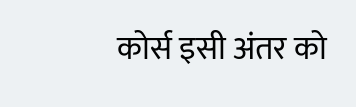कोर्स इसी अंतर को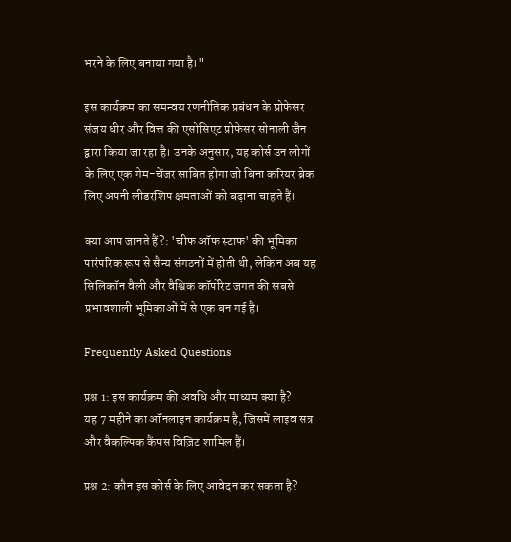भरने के लिए बनाया गया है।"

इस कार्यक्रम का समन्वय रणनीतिक प्रबंधन के प्रोफेसर संजय धीर और वित्त की एसोसिएट प्रोफेसर सोनाली जैन द्वारा किया जा रहा है। उनके अनुसार, यह कोर्स उन लोगों के लिए एक गेम-चेंजर साबित होगा जो बिना करियर ब्रेक लिए अपनी लीडरशिप क्षमताओं को बढ़ाना चाहते हैं।

क्या आप जानते हैं?: 'चीफ ऑफ स्टाफ' की भूमिका पारंपरिक रूप से सैन्य संगठनों में होती थी, लेकिन अब यह सिलिकॉन वैली और वैश्विक कॉर्पोरेट जगत की सबसे प्रभावशाली भूमिकाओं में से एक बन गई है।

Frequently Asked Questions

प्रश्न 1: इस कार्यक्रम की अवधि और माध्यम क्या है?
यह 7 महीने का ऑनलाइन कार्यक्रम है, जिसमें लाइव सत्र और वैकल्पिक कैंपस विज़िट शामिल हैं।

प्रश्न 2: कौन इस कोर्स के लिए आवेदन कर सकता है?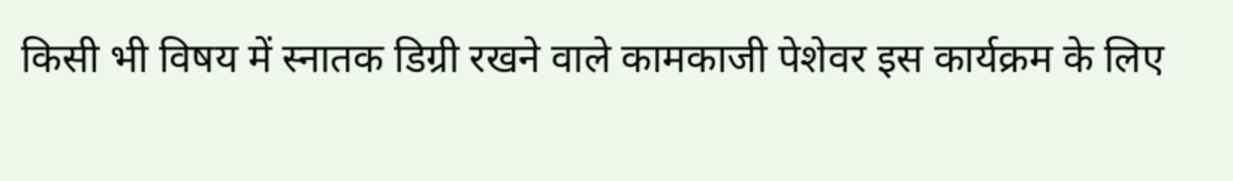किसी भी विषय में स्नातक डिग्री रखने वाले कामकाजी पेशेवर इस कार्यक्रम के लिए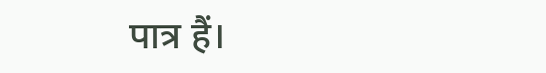पात्र हैं।